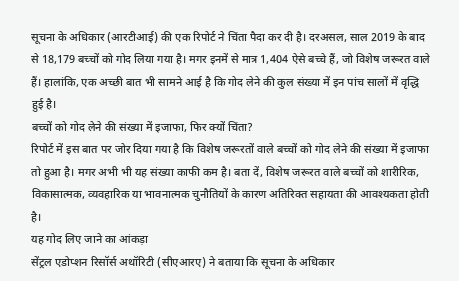सूचना के अधिकार (आरटीआई) की एक रिपोर्ट ने चिंता पैदा कर दी है। दरअसल, साल 2019 के बाद से 18,179 बच्चों को गोद लिया गया है। मगर इनमें से मात्र 1,404 ऐसे बच्चे हैं, जो विशेष जरूरत वाले हैं। हालांकि, एक अच्छी बात भी सामने आई है कि गोद लेने की कुल संख्या में इन पांच सालों में वृद्धि हुई है।
बच्चों को गोद लेने की संख्या में इजाफा, फिर क्यों चिंता?
रिपोर्ट में इस बात पर जोर दिया गया है कि विशेष जरूरतों वाले बच्चों को गोद लेने की संख्या में इजाफा तो हुआ है। मगर अभी भी यह संख्या काफी कम है। बता दें, विशेष जरूरत वाले बच्चों को शारीरिक, विकासात्मक, व्यवहारिक या भावनात्मक चुनौतियों के कारण अतिरिक्त सहायता की आवश्यकता होती है।
यह गोद लिए जाने का आंकड़ा
सेंट्रल एडोप्शन रिसॉर्स अथॉरिटी (सीएआरए) ने बताया कि सूचना के अधिकार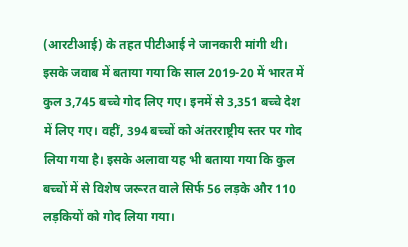(आरटीआई) के तहत पीटीआई ने जानकारी मांगी थी। इसके जवाब में बताया गया कि साल 2019-20 में भारत में कुल 3,745 बच्चे गोद लिए गए। इनमें से 3,351 बच्चे देश में लिए गए। वहीं, 394 बच्चों को अंतरराष्ट्रीय स्तर पर गोद लिया गया है। इसके अलावा यह भी बताया गया कि कुल बच्चों में से विशेष जरूरत वाले सिर्फ 56 लड़के और 110 लड़कियों को गोद लिया गया।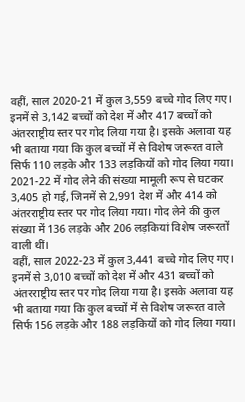वहीं, साल 2020-21 में कुल 3,559 बच्चे गोद लिए गए। इनमें से 3,142 बच्चों को देश में और 417 बच्चों को अंतरराष्ट्रीय स्तर पर गोद लिया गया है। इसके अलावा यह भी बताया गया कि कुल बच्चों में से विशेष जरूरत वाले सिर्फ 110 लड़के और 133 लड़कियों को गोद लिया गया।
2021-22 में गोद लेने की संख्या मामूली रूप से घटकर 3,405 हो गई, जिनमें से 2,991 देश में और 414 को अंतरराष्ट्रीय स्तर पर गोद लिया गया। गोद लेने की कुल संख्या में 136 लड़के और 206 लड़कियां विशेष जरूरतों वाली थीं।
वहीं, साल 2022-23 में कुल 3,441 बच्चे गोद लिए गए। इनमें से 3,010 बच्चों को देश में और 431 बच्चों को अंतरराष्ट्रीय स्तर पर गोद लिया गया है। इसके अलावा यह भी बताया गया कि कुल बच्चों में से विशेष जरूरत वाले सिर्फ 156 लड़के और 188 लड़कियों को गोद लिया गया।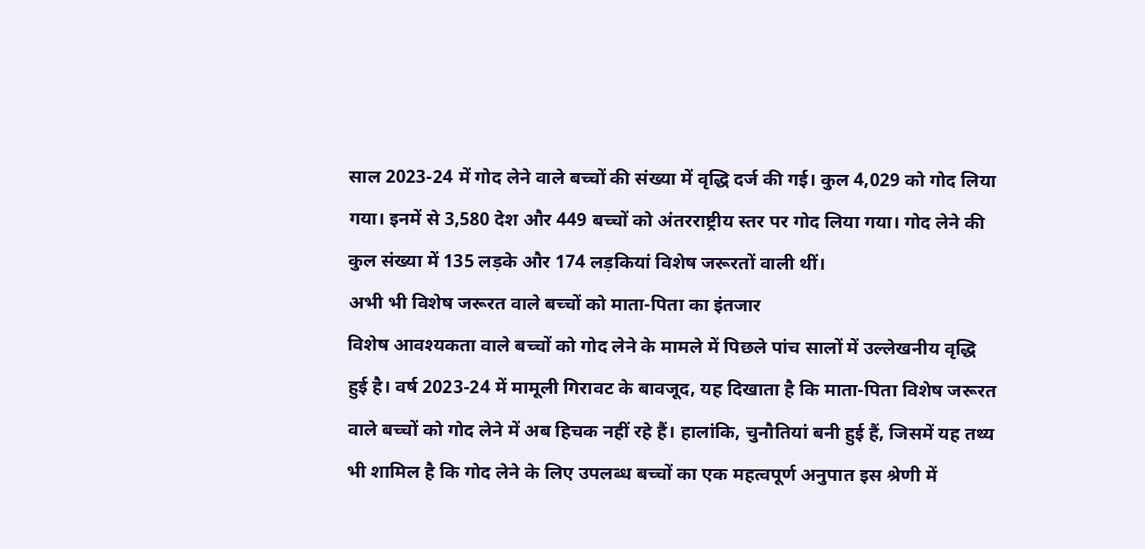साल 2023-24 में गोद लेने वाले बच्चों की संख्या में वृद्धि दर्ज की गई। कुल 4,029 को गोद लिया गया। इनमें से 3,580 देश और 449 बच्चों को अंतरराष्ट्रीय स्तर पर गोद लिया गया। गोद लेने की कुल संख्या में 135 लड़के और 174 लड़कियां विशेष जरूरतों वाली थीं।
अभी भी विशेष जरूरत वाले बच्चों को माता-पिता का इंतजार
विशेष आवश्यकता वाले बच्चों को गोद लेने के मामले में पिछले पांच सालों में उल्लेखनीय वृद्धि हुई है। वर्ष 2023-24 में मामूली गिरावट के बावजूद, यह दिखाता है कि माता-पिता विशेष जरूरत वाले बच्चों को गोद लेने में अब हिचक नहीं रहे हैं। हालांकि, चुनौतियां बनी हुई हैं, जिसमें यह तथ्य भी शामिल है कि गोद लेने के लिए उपलब्ध बच्चों का एक महत्वपूर्ण अनुपात इस श्रेणी में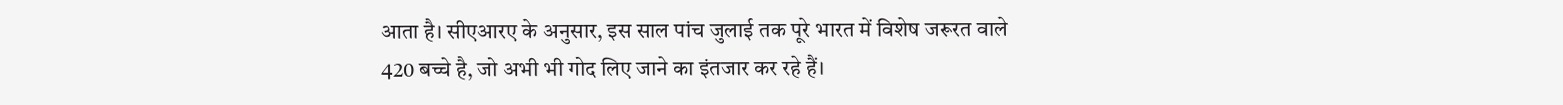आता है। सीएआरए के अनुसार, इस साल पांच जुलाई तक पूरे भारत में विशेष जरूरत वाले 420 बच्चे है, जो अभी भी गोद लिए जाने का इंतजार कर रहे हैं।